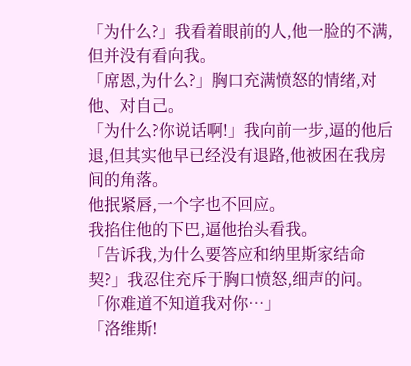「为什么?」我看着眼前的人,他一脸的不满,但并没有看向我。
「席恩,为什么?」胸口充满愤怒的情绪,对他、对自己。
「为什么?你说话啊!」我向前一步,逼的他后退,但其实他早已经没有退路,他被困在我房间的角落。
他抿紧唇,一个字也不回应。
我掐住他的下巴,逼他抬头看我。
「告诉我,为什么要答应和纳里斯家结命契?」我忍住充斥于胸口愤怒,细声的问。
「你难道不知道我对你…」
「洛维斯!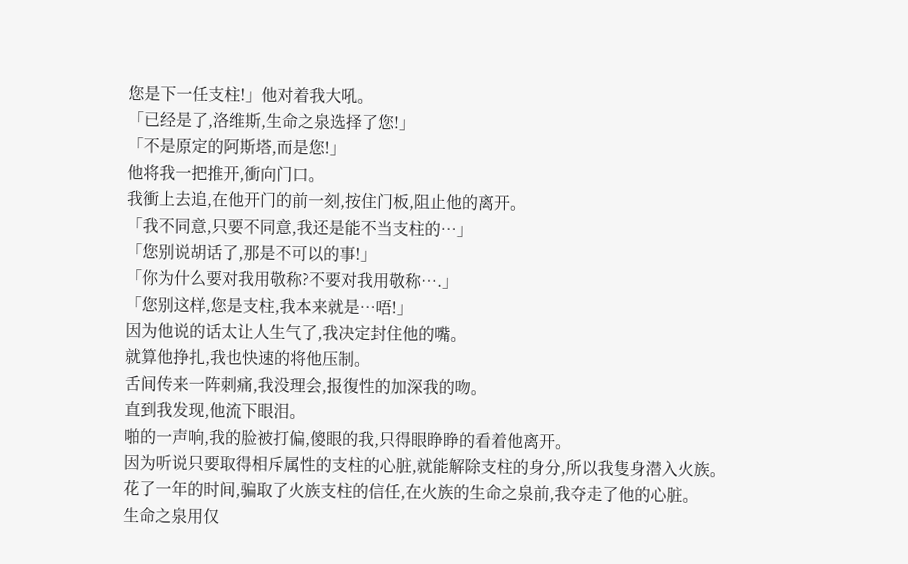您是下一任支柱!」他对着我大吼。
「已经是了,洛维斯,生命之泉选择了您!」
「不是原定的阿斯塔,而是您!」
他将我一把推开,衝向门口。
我衝上去追,在他开门的前一刻,按住门板,阻止他的离开。
「我不同意,只要不同意,我还是能不当支柱的…」
「您别说胡话了,那是不可以的事!」
「你为什么要对我用敬称?不要对我用敬称….」
「您别这样,您是支柱,我本来就是…唔!」
因为他说的话太让人生气了,我决定封住他的嘴。
就算他挣扎,我也快速的将他压制。
舌间传来一阵刺痛,我没理会,报復性的加深我的吻。
直到我发现,他流下眼泪。
啪的一声响,我的脸被打偏,傻眼的我,只得眼睁睁的看着他离开。
因为听说只要取得相斥属性的支柱的心脏,就能解除支柱的身分,所以我隻身潜入火族。
花了一年的时间,骗取了火族支柱的信任,在火族的生命之泉前,我夺走了他的心脏。
生命之泉用仅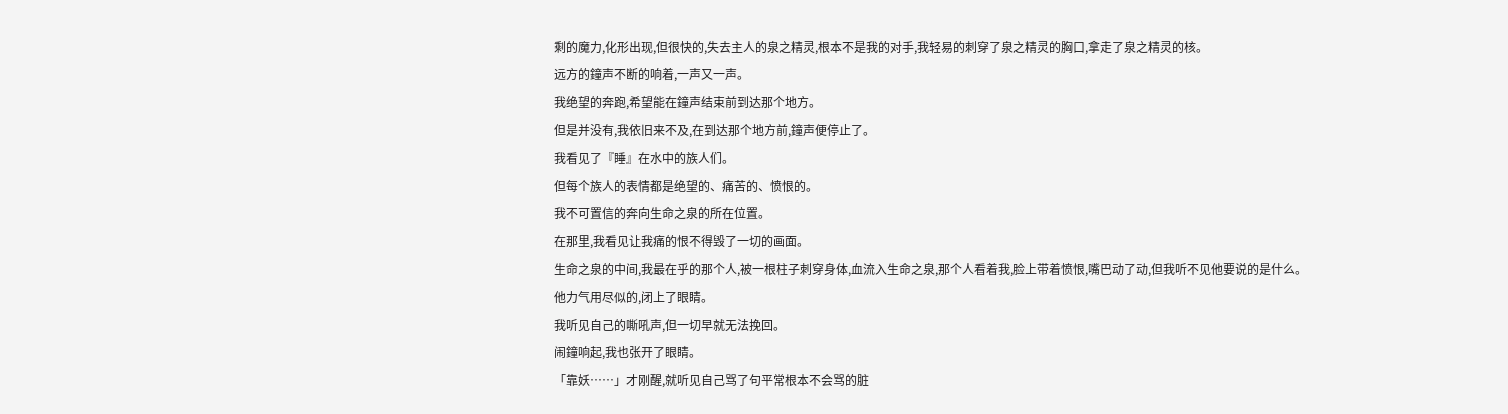剩的魔力,化形出现,但很快的,失去主人的泉之精灵,根本不是我的对手,我轻易的刺穿了泉之精灵的胸口,拿走了泉之精灵的核。
远方的鐘声不断的响着,一声又一声。
我绝望的奔跑,希望能在鐘声结束前到达那个地方。
但是并没有,我依旧来不及,在到达那个地方前,鐘声便停止了。
我看见了『睡』在水中的族人们。
但每个族人的表情都是绝望的、痛苦的、愤恨的。
我不可置信的奔向生命之泉的所在位置。
在那里,我看见让我痛的恨不得毁了一切的画面。
生命之泉的中间,我最在乎的那个人,被一根柱子刺穿身体,血流入生命之泉,那个人看着我,脸上带着愤恨,嘴巴动了动,但我听不见他要说的是什么。
他力气用尽似的,闭上了眼睛。
我听见自己的嘶吼声,但一切早就无法挽回。
闹鐘响起,我也张开了眼睛。
「靠妖……」才刚醒,就听见自己骂了句平常根本不会骂的脏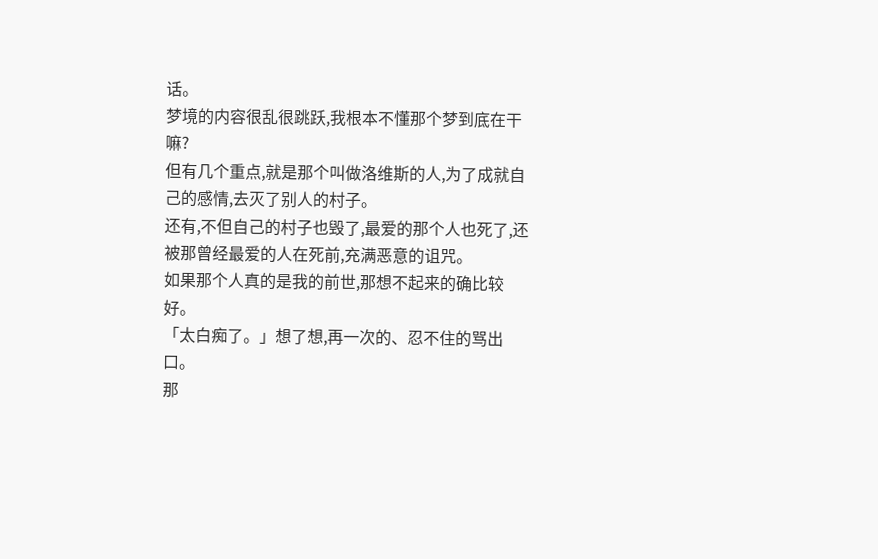话。
梦境的内容很乱很跳跃,我根本不懂那个梦到底在干嘛?
但有几个重点,就是那个叫做洛维斯的人,为了成就自己的感情,去灭了别人的村子。
还有,不但自己的村子也毁了,最爱的那个人也死了,还被那曾经最爱的人在死前,充满恶意的诅咒。
如果那个人真的是我的前世,那想不起来的确比较好。
「太白痴了。」想了想,再一次的、忍不住的骂出口。
那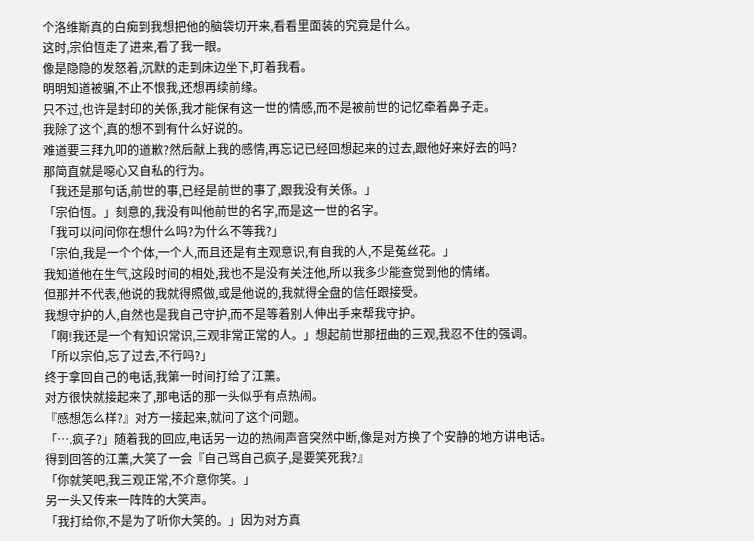个洛维斯真的白痴到我想把他的脑袋切开来,看看里面装的究竟是什么。
这时,宗伯恆走了进来,看了我一眼。
像是隐隐的发怒着,沉默的走到床边坐下,盯着我看。
明明知道被骗,不止不恨我,还想再续前缘。
只不过,也许是封印的关係,我才能保有这一世的情感,而不是被前世的记忆牵着鼻子走。
我除了这个,真的想不到有什么好说的。
难道要三拜九叩的道歉?然后献上我的感情,再忘记已经回想起来的过去,跟他好来好去的吗?
那简直就是噁心又自私的行为。
「我还是那句话,前世的事,已经是前世的事了,跟我没有关係。」
「宗伯恆。」刻意的,我没有叫他前世的名字,而是这一世的名字。
「我可以问问你在想什么吗?为什么不等我?」
「宗伯,我是一个个体,一个人,而且还是有主观意识,有自我的人,不是菟丝花。」
我知道他在生气,这段时间的相处,我也不是没有关注他,所以我多少能查觉到他的情绪。
但那并不代表,他说的我就得照做,或是他说的,我就得全盘的信任跟接受。
我想守护的人,自然也是我自己守护,而不是等着别人伸出手来帮我守护。
「啊!我还是一个有知识常识,三观非常正常的人。」想起前世那扭曲的三观,我忍不住的强调。
「所以宗伯,忘了过去,不行吗?」
终于拿回自己的电话,我第一时间打给了江薰。
对方很快就接起来了,那电话的那一头似乎有点热闹。
『感想怎么样?』对方一接起来,就问了这个问题。
「….疯子?」随着我的回应,电话另一边的热闹声音突然中断,像是对方换了个安静的地方讲电话。
得到回答的江薰,大笑了一会『自己骂自己疯子,是要笑死我?』
「你就笑吧,我三观正常,不介意你笑。」
另一头又传来一阵阵的大笑声。
「我打给你,不是为了听你大笑的。」因为对方真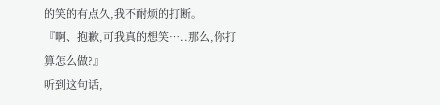的笑的有点久,我不耐烦的打断。
『啊、抱歉,可我真的想笑…..那么,你打算怎么做?』
听到这句话,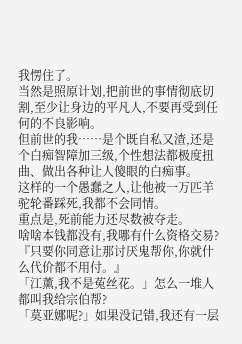我愣住了。
当然是照原计划,把前世的事情彻底切割,至少让身边的平凡人,不要再受到任何的不良影响。
但前世的我……是个既自私又渣,还是个白痴智障加三级,个性想法都极度扭曲、做出各种让人傻眼的白痴事。
这样的一个愚蠢之人,让他被一万匹羊驼轮番踩死,我都不会同情。
重点是,死前能力还尽数被夺走。
啥啥本钱都没有,我哪有什么资格交易?
『只要你同意让那讨厌鬼帮你,你就什么代价都不用付。』
「江薰,我不是菟丝花。」怎么一堆人都叫我给宗伯帮?
「莫亚娜呢?」如果没记错,我还有一层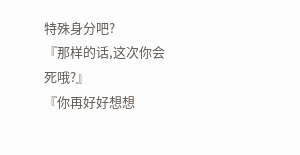特殊身分吧?
『那样的话,这次你会死哦?』
『你再好好想想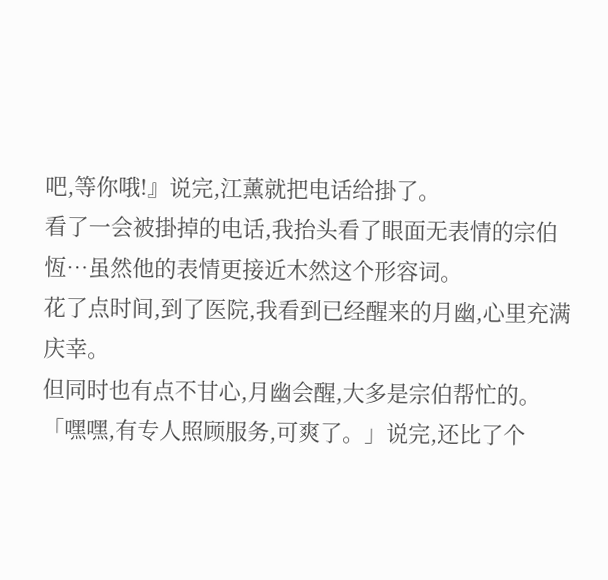吧,等你哦!』说完,江薰就把电话给掛了。
看了一会被掛掉的电话,我抬头看了眼面无表情的宗伯恆…虽然他的表情更接近木然这个形容词。
花了点时间,到了医院,我看到已经醒来的月幽,心里充满庆幸。
但同时也有点不甘心,月幽会醒,大多是宗伯帮忙的。
「嘿嘿,有专人照顾服务,可爽了。」说完,还比了个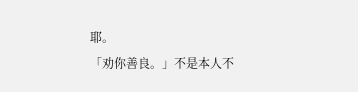耶。
「劝你善良。」不是本人不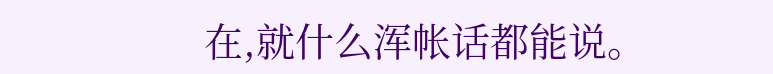在,就什么浑帐话都能说。